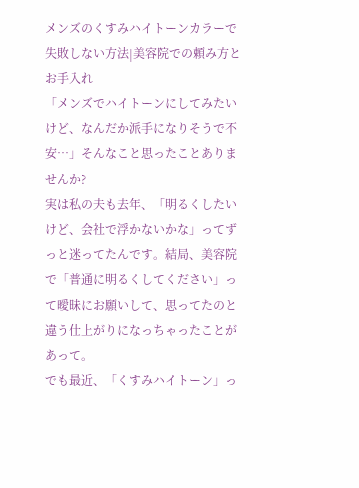メンズのくすみハイトーンカラーで失敗しない方法|美容院での頼み方とお手入れ
「メンズでハイトーンにしてみたいけど、なんだか派手になりそうで不安…」そんなこと思ったことありませんか?
実は私の夫も去年、「明るくしたいけど、会社で浮かないかな」ってずっと迷ってたんです。結局、美容院で「普通に明るくしてください」って曖昧にお願いして、思ってたのと違う仕上がりになっちゃったことがあって。
でも最近、「くすみハイトーン」っ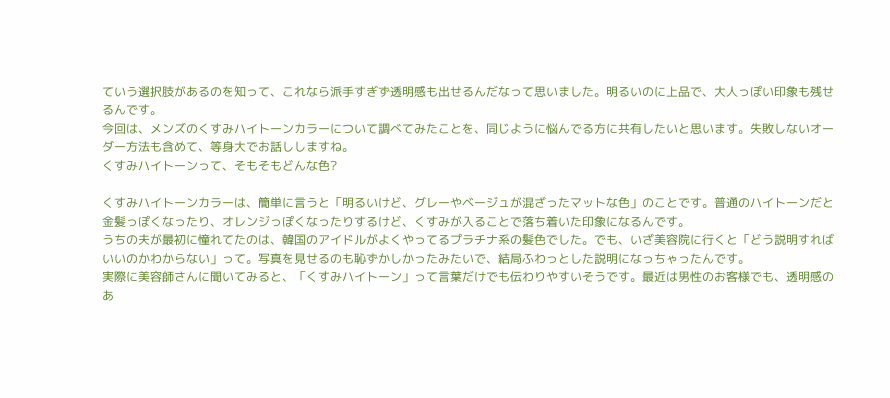ていう選択肢があるのを知って、これなら派手すぎず透明感も出せるんだなって思いました。明るいのに上品で、大人っぽい印象も残せるんです。
今回は、メンズのくすみハイトーンカラーについて調べてみたことを、同じように悩んでる方に共有したいと思います。失敗しないオーダー方法も含めて、等身大でお話ししますね。
くすみハイトーンって、そもそもどんな色?

くすみハイトーンカラーは、簡単に言うと「明るいけど、グレーやベージュが混ざったマットな色」のことです。普通のハイトーンだと金髪っぽくなったり、オレンジっぽくなったりするけど、くすみが入ることで落ち着いた印象になるんです。
うちの夫が最初に憧れてたのは、韓国のアイドルがよくやってるプラチナ系の髪色でした。でも、いざ美容院に行くと「どう説明すればいいのかわからない」って。写真を見せるのも恥ずかしかったみたいで、結局ふわっとした説明になっちゃったんです。
実際に美容師さんに聞いてみると、「くすみハイトーン」って言葉だけでも伝わりやすいそうです。最近は男性のお客様でも、透明感のあ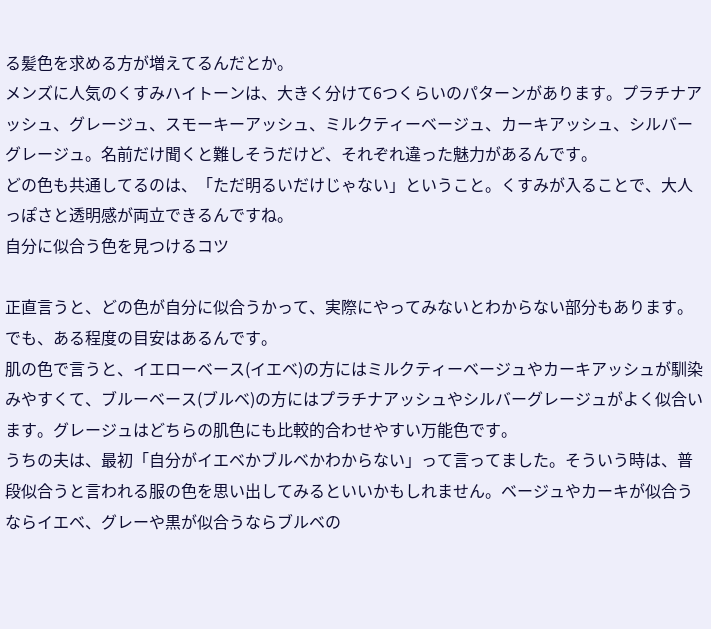る髪色を求める方が増えてるんだとか。
メンズに人気のくすみハイトーンは、大きく分けて6つくらいのパターンがあります。プラチナアッシュ、グレージュ、スモーキーアッシュ、ミルクティーベージュ、カーキアッシュ、シルバーグレージュ。名前だけ聞くと難しそうだけど、それぞれ違った魅力があるんです。
どの色も共通してるのは、「ただ明るいだけじゃない」ということ。くすみが入ることで、大人っぽさと透明感が両立できるんですね。
自分に似合う色を見つけるコツ

正直言うと、どの色が自分に似合うかって、実際にやってみないとわからない部分もあります。でも、ある程度の目安はあるんです。
肌の色で言うと、イエローベース(イエベ)の方にはミルクティーベージュやカーキアッシュが馴染みやすくて、ブルーベース(ブルベ)の方にはプラチナアッシュやシルバーグレージュがよく似合います。グレージュはどちらの肌色にも比較的合わせやすい万能色です。
うちの夫は、最初「自分がイエベかブルベかわからない」って言ってました。そういう時は、普段似合うと言われる服の色を思い出してみるといいかもしれません。ベージュやカーキが似合うならイエベ、グレーや黒が似合うならブルベの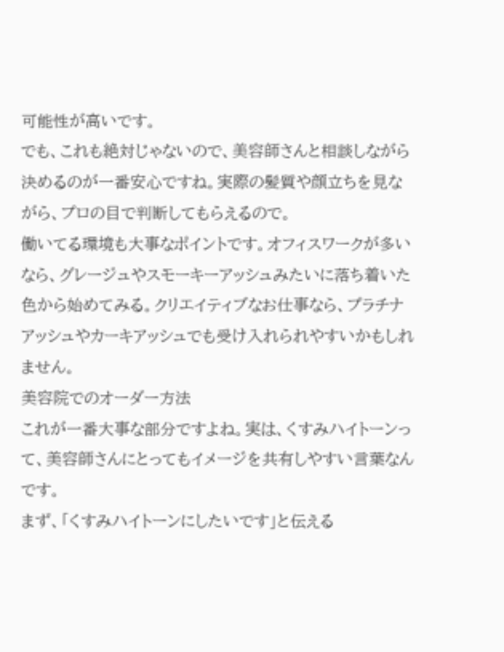可能性が高いです。
でも、これも絶対じゃないので、美容師さんと相談しながら決めるのが一番安心ですね。実際の髪質や顔立ちを見ながら、プロの目で判断してもらえるので。
働いてる環境も大事なポイントです。オフィスワークが多いなら、グレージュやスモーキーアッシュみたいに落ち着いた色から始めてみる。クリエイティブなお仕事なら、プラチナアッシュやカーキアッシュでも受け入れられやすいかもしれません。
美容院でのオーダー方法
これが一番大事な部分ですよね。実は、くすみハイトーンって、美容師さんにとってもイメージを共有しやすい言葉なんです。
まず、「くすみハイトーンにしたいです」と伝える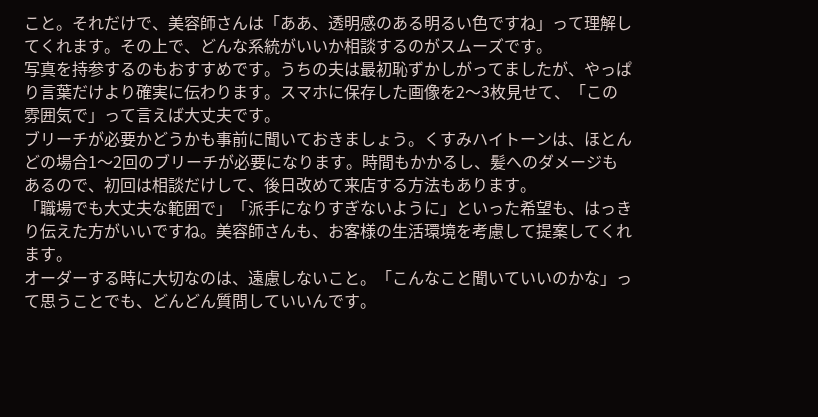こと。それだけで、美容師さんは「ああ、透明感のある明るい色ですね」って理解してくれます。その上で、どんな系統がいいか相談するのがスムーズです。
写真を持参するのもおすすめです。うちの夫は最初恥ずかしがってましたが、やっぱり言葉だけより確実に伝わります。スマホに保存した画像を2〜3枚見せて、「この雰囲気で」って言えば大丈夫です。
ブリーチが必要かどうかも事前に聞いておきましょう。くすみハイトーンは、ほとんどの場合1〜2回のブリーチが必要になります。時間もかかるし、髪へのダメージもあるので、初回は相談だけして、後日改めて来店する方法もあります。
「職場でも大丈夫な範囲で」「派手になりすぎないように」といった希望も、はっきり伝えた方がいいですね。美容師さんも、お客様の生活環境を考慮して提案してくれます。
オーダーする時に大切なのは、遠慮しないこと。「こんなこと聞いていいのかな」って思うことでも、どんどん質問していいんです。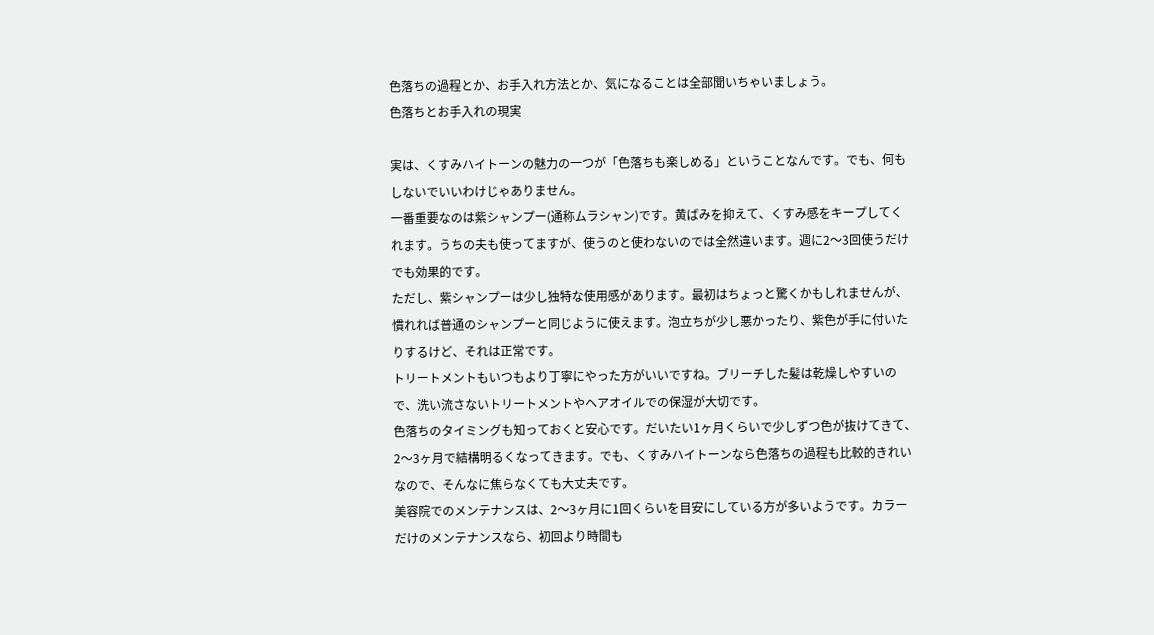色落ちの過程とか、お手入れ方法とか、気になることは全部聞いちゃいましょう。
色落ちとお手入れの現実

実は、くすみハイトーンの魅力の一つが「色落ちも楽しめる」ということなんです。でも、何もしないでいいわけじゃありません。
一番重要なのは紫シャンプー(通称ムラシャン)です。黄ばみを抑えて、くすみ感をキープしてくれます。うちの夫も使ってますが、使うのと使わないのでは全然違います。週に2〜3回使うだけでも効果的です。
ただし、紫シャンプーは少し独特な使用感があります。最初はちょっと驚くかもしれませんが、慣れれば普通のシャンプーと同じように使えます。泡立ちが少し悪かったり、紫色が手に付いたりするけど、それは正常です。
トリートメントもいつもより丁寧にやった方がいいですね。ブリーチした髪は乾燥しやすいので、洗い流さないトリートメントやヘアオイルでの保湿が大切です。
色落ちのタイミングも知っておくと安心です。だいたい1ヶ月くらいで少しずつ色が抜けてきて、2〜3ヶ月で結構明るくなってきます。でも、くすみハイトーンなら色落ちの過程も比較的きれいなので、そんなに焦らなくても大丈夫です。
美容院でのメンテナンスは、2〜3ヶ月に1回くらいを目安にしている方が多いようです。カラーだけのメンテナンスなら、初回より時間も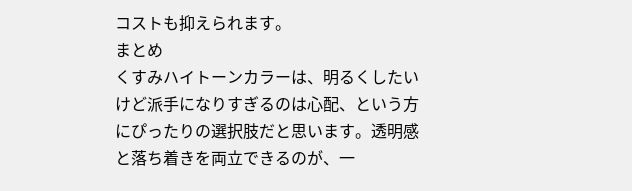コストも抑えられます。
まとめ
くすみハイトーンカラーは、明るくしたいけど派手になりすぎるのは心配、という方にぴったりの選択肢だと思います。透明感と落ち着きを両立できるのが、一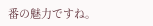番の魅力ですね。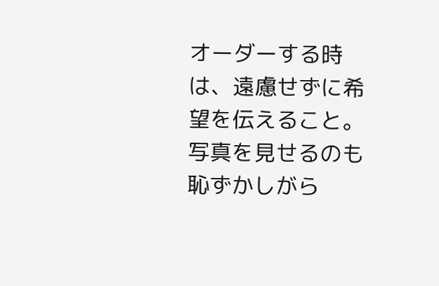オーダーする時は、遠慮せずに希望を伝えること。写真を見せるのも恥ずかしがら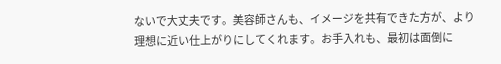ないで大丈夫です。美容師さんも、イメージを共有できた方が、より理想に近い仕上がりにしてくれます。お手入れも、最初は面倒に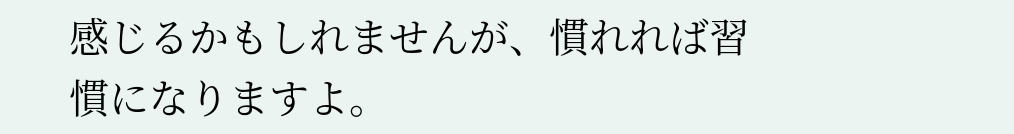感じるかもしれませんが、慣れれば習慣になりますよ。